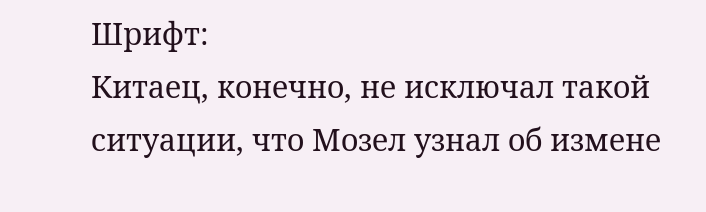Шрифт:
Китаец, конечно, не исключал такой ситуации, что Мозел узнал об измене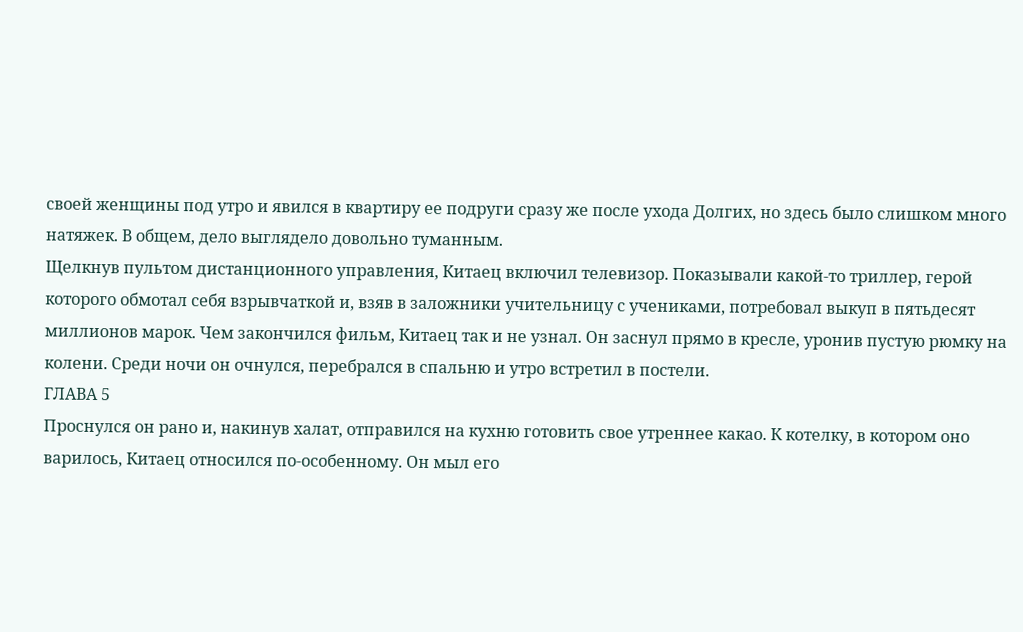своей женщины под утро и явился в квартиру ее подруги сразу же после ухода Долгих, но здесь было слишком много натяжек. В общем, дело выглядело довольно туманным.
Щелкнув пультом дистанционного управления, Китаец включил телевизор. Показывали какой-то триллер, герой которого обмотал себя взрывчаткой и, взяв в заложники учительницу с учениками, потребовал выкуп в пятьдесят миллионов марок. Чем закончился фильм, Китаец так и не узнал. Он заснул прямо в кресле, уронив пустую рюмку на колени. Среди ночи он очнулся, перебрался в спальню и утро встретил в постели.
ГЛАВА 5
Проснулся он рано и, накинув халат, отправился на кухню готовить свое утреннее какао. К котелку, в котором оно варилось, Китаец относился по-особенному. Он мыл его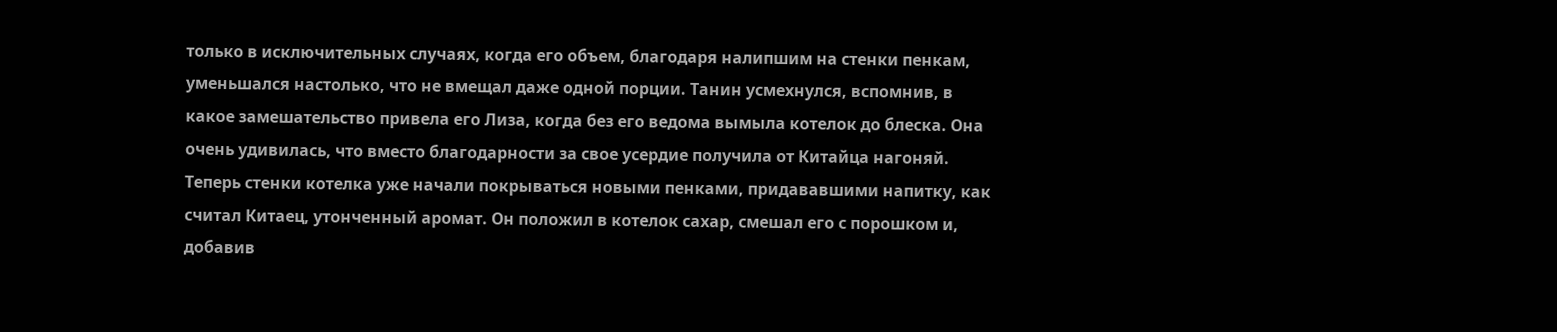только в исключительных случаях, когда его объем, благодаря налипшим на стенки пенкам, уменьшался настолько, что не вмещал даже одной порции. Танин усмехнулся, вспомнив, в какое замешательство привела его Лиза, когда без его ведома вымыла котелок до блеска. Она очень удивилась, что вместо благодарности за свое усердие получила от Китайца нагоняй.
Теперь стенки котелка уже начали покрываться новыми пенками, придававшими напитку, как считал Китаец, утонченный аромат. Он положил в котелок сахар, смешал его с порошком и, добавив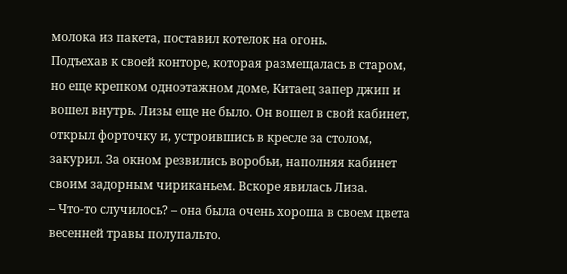молока из пакета, поставил котелок на огонь.
Подъехав к своей конторе, которая размещалась в старом, но еще крепком одноэтажном доме, Китаец запер джип и вошел внутрь. Лизы еще не было. Он вошел в свой кабинет, открыл форточку и, устроившись в кресле за столом, закурил. За окном резвились воробьи, наполняя кабинет своим задорным чириканьем. Вскоре явилась Лиза.
– Что-то случилось? – она была очень хороша в своем цвета весенней травы полупальто.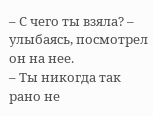– С чего ты взяла? – улыбаясь, посмотрел он на нее.
– Ты никогда так рано не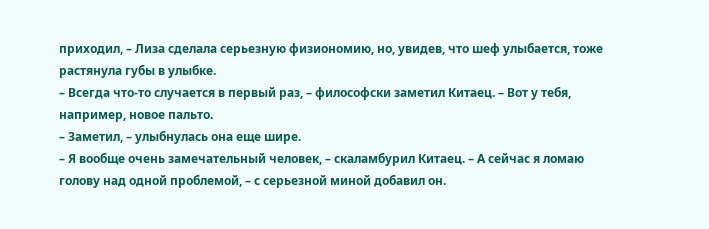приходил, – Лиза сделала серьезную физиономию, но, увидев, что шеф улыбается, тоже растянула губы в улыбке.
– Всегда что-то случается в первый раз, – философски заметил Китаец. – Вот у тебя, например, новое пальто.
– Заметил, – улыбнулась она еще шире.
– Я вообще очень замечательный человек, – скаламбурил Китаец. – А сейчас я ломаю голову над одной проблемой, – с серьезной миной добавил он.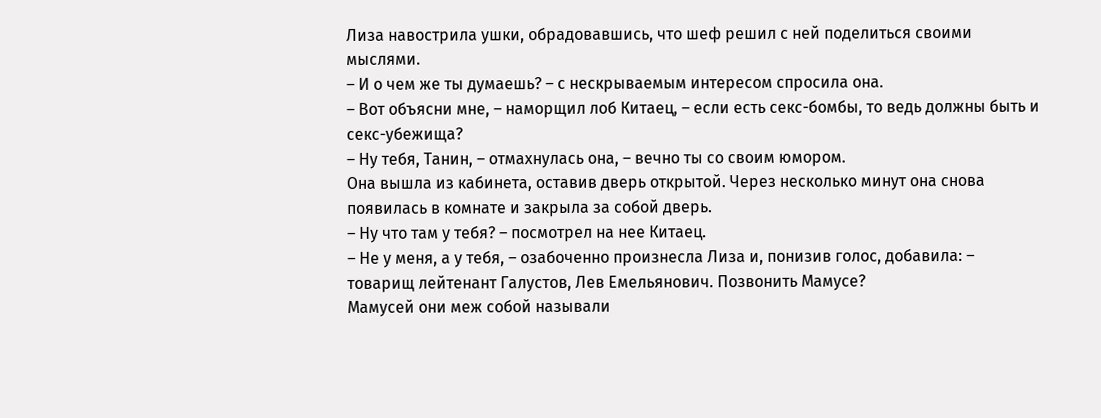Лиза навострила ушки, обрадовавшись, что шеф решил с ней поделиться своими мыслями.
– И о чем же ты думаешь? – с нескрываемым интересом спросила она.
– Вот объясни мне, – наморщил лоб Китаец, – если есть секс-бомбы, то ведь должны быть и секс-убежища?
– Ну тебя, Танин, – отмахнулась она, – вечно ты со своим юмором.
Она вышла из кабинета, оставив дверь открытой. Через несколько минут она снова появилась в комнате и закрыла за собой дверь.
– Ну что там у тебя? – посмотрел на нее Китаец.
– Не у меня, а у тебя, – озабоченно произнесла Лиза и, понизив голос, добавила: – товарищ лейтенант Галустов, Лев Емельянович. Позвонить Мамусе?
Мамусей они меж собой называли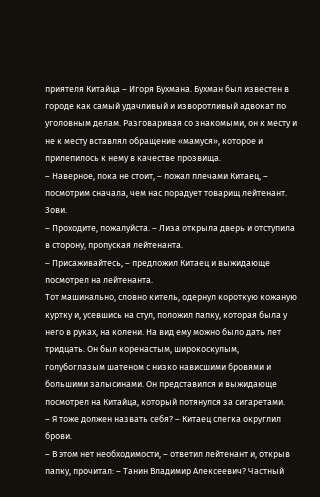приятеля Китайца – Игоря Бухмана. Бухман был известен в городе как самый удачливый и изворотливый адвокат по уголовным делам. Разговаривая со знакомыми, он к месту и не к месту вставлял обращение «мамуся», которое и прилепилось к нему в качестве прозвища.
– Наверное, пока не стоит, – пожал плечами Китаец, – посмотрим сначала, чем нас порадует товарищ лейтенант. Зови.
– Проходите, пожалуйста. – Лиза открыла дверь и отступила в сторону, пропуская лейтенанта.
– Присаживайтесь, – предложил Китаец и выжидающе посмотрел на лейтенанта.
Тот машинально, словно китель, одернул короткую кожаную куртку и, усевшись на стул, положил папку, которая была у него в руках, на колени. На вид ему можно было дать лет тридцать. Он был коренастым, широкоскулым, голубоглазым шатеном с низко нависшими бровями и большими залысинами. Он представился и выжидающе посмотрел на Китайца, который потянулся за сигаретами.
– Я тоже должен назвать себя? – Китаец слегка округлил брови.
– В этом нет необходимости, – ответил лейтенант и, открыв папку, прочитал: – Танин Владимир Алексеевич? Частный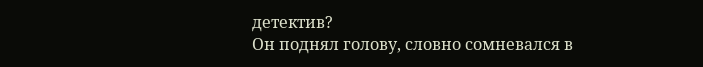детектив?
Он поднял голову, словно сомневался в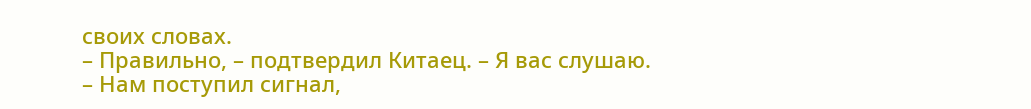своих словах.
– Правильно, – подтвердил Китаец. – Я вас слушаю.
– Нам поступил сигнал,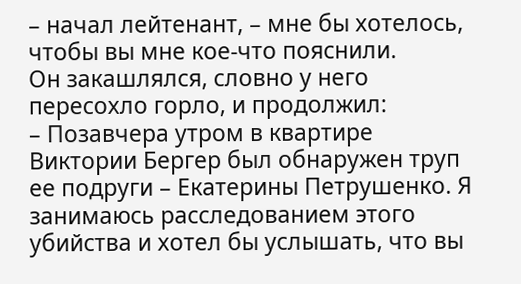– начал лейтенант, – мне бы хотелось, чтобы вы мне кое-что пояснили.
Он закашлялся, словно у него пересохло горло, и продолжил:
– Позавчера утром в квартире Виктории Бергер был обнаружен труп ее подруги – Екатерины Петрушенко. Я занимаюсь расследованием этого убийства и хотел бы услышать, что вы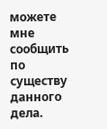можете мне сообщить по существу данного дела.